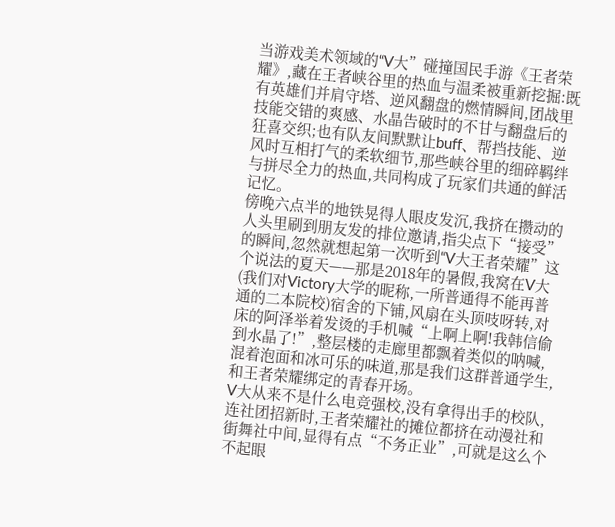当游戏美术领域的“V大”碰撞国民手游《王者荣耀》,藏在王者峡谷里的热血与温柔被重新挖掘:既有英雄们并肩守塔、逆风翻盘的燃情瞬间,团战里技能交错的爽感、水晶告破时的不甘与翻盘后的狂喜交织;也有队友间默默让buff、帮挡技能、逆风时互相打气的柔软细节,那些峡谷里的细碎羁绊与拼尽全力的热血,共同构成了玩家们共通的鲜活记忆。
傍晚六点半的地铁晃得人眼皮发沉,我挤在攒动的人头里刷到朋友发的排位邀请,指尖点下“接受”的瞬间,忽然就想起第一次听到“V大王者荣耀”这个说法的夏天——那是2018年的暑假,我窝在V大(我们对Victory大学的昵称,一所普通得不能再普通的二本院校)宿舍的下铺,风扇在头顶吱呀转,对床的阿泽举着发烫的手机喊“上啊上啊!我韩信偷到水晶了!”,整层楼的走廊里都飘着类似的呐喊,混着泡面和冰可乐的味道,那是我们这群普通学生,和王者荣耀绑定的青春开场。
V大从来不是什么电竞强校,没有拿得出手的校队,连社团招新时,王者荣耀社的摊位都挤在动漫社和街舞社中间,显得有点“不务正业”,可就是这么个不起眼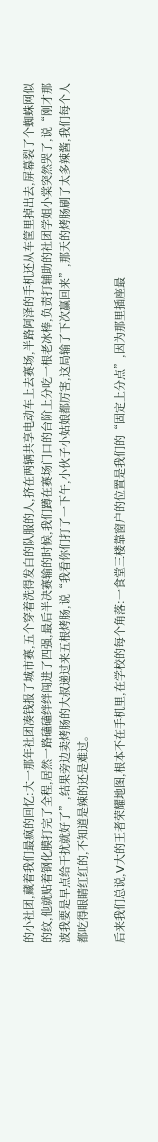的小社团,藏着我们最疯的回忆:大一那年社团凑钱报了城市赛,五个穿着洗得发白的队服的人,挤在两辆共享电动车上去赛场,半路阿泽的手机还从车筐里掉出去,屏幕裂了个蜘蛛网似的纹,他就贴着钢化膜打完了全程,居然一路磕磕绊绊闯进了四强,最后半决赛输的时候,我们蹲在赛场门口的台阶上分吃一根老冰棒,负责打辅助的社团学姐小棠突然哭了,说“刚才那波我要是早点给干扰就好了”,结果旁边卖烤肠的大叔递过来五根烤肠,说“我看你们打了一下午,小伙子小姑娘都厉害,这局输了下次赢回来”,那天的烤肠刷了太多辣酱,我们每个人都吃得眼睛红红的,不知道是辣的还是难过。

后来我们总说,V大的王者荣耀地图,根本不在手机里,在学校的每个角落:一食堂三楼靠窗户的位置是我们的“固定上分点”,因为那里插座最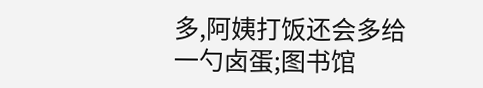多,阿姨打饭还会多给一勺卤蛋;图书馆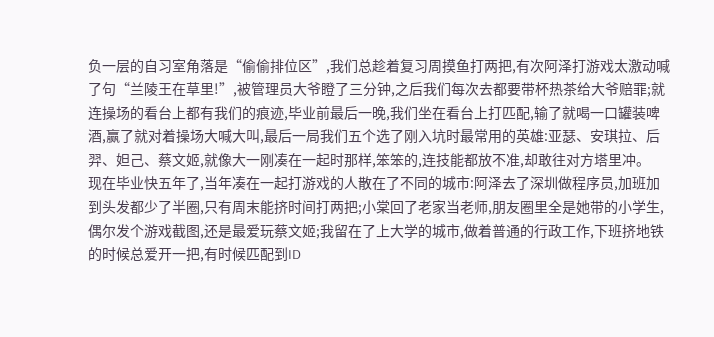负一层的自习室角落是“偷偷排位区”,我们总趁着复习周摸鱼打两把,有次阿泽打游戏太激动喊了句“兰陵王在草里!”,被管理员大爷瞪了三分钟,之后我们每次去都要带杯热茶给大爷赔罪;就连操场的看台上都有我们的痕迹,毕业前最后一晚,我们坐在看台上打匹配,输了就喝一口罐装啤酒,赢了就对着操场大喊大叫,最后一局我们五个选了刚入坑时最常用的英雄:亚瑟、安琪拉、后羿、妲己、蔡文姬,就像大一刚凑在一起时那样,笨笨的,连技能都放不准,却敢往对方塔里冲。
现在毕业快五年了,当年凑在一起打游戏的人散在了不同的城市:阿泽去了深圳做程序员,加班加到头发都少了半圈,只有周末能挤时间打两把;小棠回了老家当老师,朋友圈里全是她带的小学生,偶尔发个游戏截图,还是最爱玩蔡文姬;我留在了上大学的城市,做着普通的行政工作,下班挤地铁的时候总爱开一把,有时候匹配到ID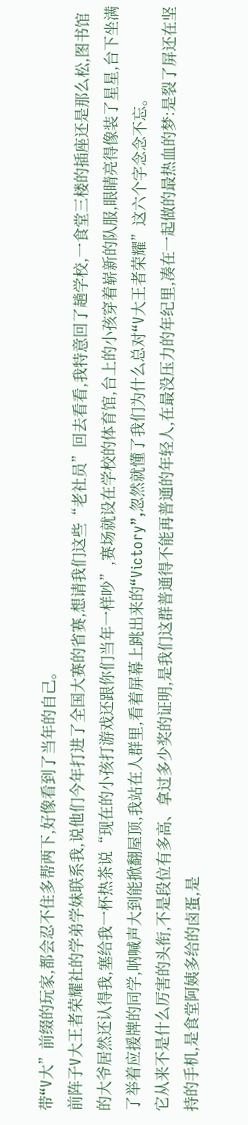带“V大”前缀的玩家,都会忍不住多帮两下,好像看到了当年的自己。
前阵子V大王者荣耀社的学弟学妹联系我,说他们今年打进了全国大赛的省赛,想请我们这些“老社员”回去看看,我特意回了趟学校,一食堂三楼的插座还是那么松,图书馆的大爷居然还认得我,塞给我一杯热茶说“现在的小孩打游戏还跟你们当年一样吵”,赛场就设在学校的体育馆,台上的小孩穿着崭新的队服,眼睛亮得像装了星星,台下坐满了举着应援牌的同学,呐喊声大到能掀翻屋顶,我站在人群里,看着屏幕上跳出来的“Victory”,忽然就懂了我们为什么总对“V大王者荣耀”这六个字念念不忘。
它从来不是什么厉害的头衔,不是段位有多高、拿过多少奖的证明,是我们这群普通得不能再普通的年轻人,在最没压力的年纪里,凑在一起做的最热血的梦:是裂了屏还在坚持的手机,是食堂阿姨多给的卤蛋,是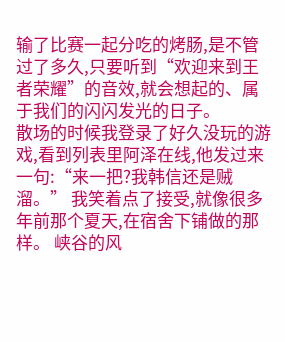输了比赛一起分吃的烤肠,是不管过了多久,只要听到“欢迎来到王者荣耀”的音效,就会想起的、属于我们的闪闪发光的日子。
散场的时候我登录了好久没玩的游戏,看到列表里阿泽在线,他发过来一句:“来一把?我韩信还是贼溜。” 我笑着点了接受,就像很多年前那个夏天,在宿舍下铺做的那样。 峡谷的风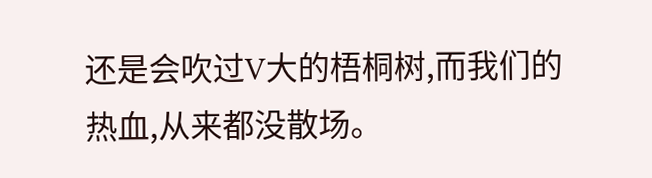还是会吹过V大的梧桐树,而我们的热血,从来都没散场。